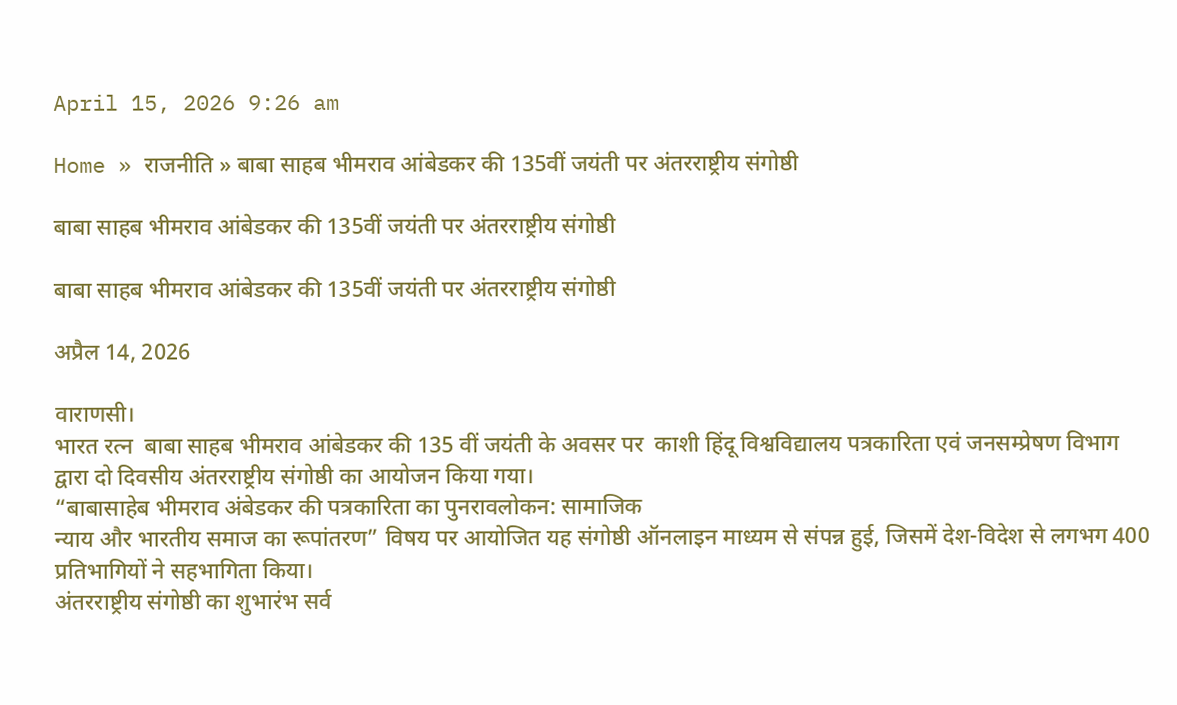April 15, 2026 9:26 am

Home » राजनीति » बाबा साहब भीमराव आंबेडकर की 135वीं जयंती पर अंतरराष्ट्रीय संगोष्ठी

बाबा साहब भीमराव आंबेडकर की 135वीं जयंती पर अंतरराष्ट्रीय संगोष्ठी

बाबा साहब भीमराव आंबेडकर की 135वीं जयंती पर अंतरराष्ट्रीय संगोष्ठी

अप्रैल 14, 2026

वाराणसी।
भारत रत्न  बाबा साहब भीमराव आंबेडकर की 135 वीं जयंती के अवसर पर  काशी हिंदू विश्वविद्यालय पत्रकारिता एवं जनसम्प्रेषण विभाग द्वारा दो दिवसीय अंतरराष्ट्रीय संगोष्ठी का आयोजन किया गया।
“बाबासाहेब भीमराव अंबेडकर की पत्रकारिता का पुनरावलोकन: सामाजिक
न्याय और भारतीय समाज का रूपांतरण” विषय पर आयोजित यह संगोष्ठी ऑनलाइन माध्यम से संपन्न हुई, जिसमें देश-विदेश से लगभग 400 प्रतिभागियों ने सहभागिता किया।
अंतरराष्ट्रीय संगोष्ठी का शुभारंभ सर्व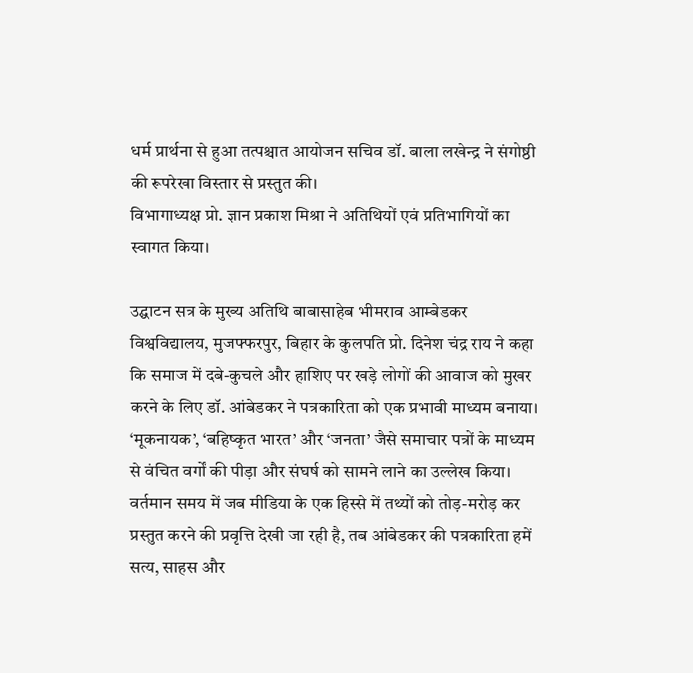धर्म प्रार्थना से हुआ तत्पश्चात आयोजन सचिव डॉ. बाला लखेन्द्र ने संगोष्ठी की रूपरेखा विस्तार से प्रस्तुत की।
विभागाध्यक्ष प्रो. ज्ञान प्रकाश मिश्रा ने अतिथियों एवं प्रतिभागियों का स्वागत किया।

उद्घाटन सत्र के मुख्य अतिथि बाबासाहेब भीमराव आम्बेडकर विश्वविद्यालय, मुजफ्फरपुर, बिहार के कुलपति प्रो. दिनेश चंद्र राय ने कहा कि समाज में दबे-कुचले और हाशिए पर खड़े लोगों की आवाज को मुखर करने के लिए डॉ. आंबेडकर ने पत्रकारिता को एक प्रभावी माध्यम बनाया। ‘मूकनायक’, ‘बहिष्कृत भारत’ और ‘जनता’ जैसे समाचार पत्रों के माध्यम से वंचित वर्गों की पीड़ा और संघर्ष को सामने लाने का उल्लेख किया। वर्तमान समय में जब मीडिया के एक हिस्से में तथ्यों को तोड़-मरोड़ कर प्रस्तुत करने की प्रवृत्ति देखी जा रही है, तब आंबेडकर की पत्रकारिता हमें सत्य, साहस और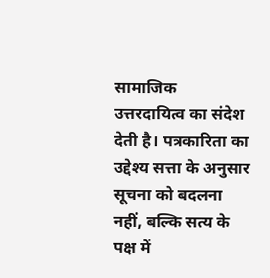सामाजिक उत्तरदायित्व का संदेश देती है। पत्रकारिता का उद्देश्य सत्ता के अनुसार सूचना को बदलना नहीं, बल्कि सत्य के पक्ष में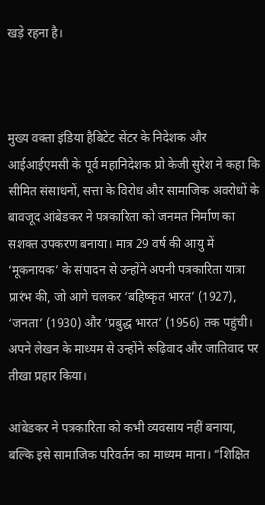खड़े रहना है।



मुख्य वक्ता इंडिया हैबिटेट सेंटर के निदेशक और आईआईएमसी के पूर्व महानिदेशक प्रो केजी सुरेश ने कहा कि सीमित संसाधनों, सत्ता के विरोध और सामाजिक अवरोधों के बावजूद आंबेडकर ने पत्रकारिता को जनमत निर्माण का सशक्त उपकरण बनाया। मात्र 29 वर्ष की आयु में ‘मूकनायक’ के संपादन से उन्होंने अपनी पत्रकारिता यात्रा प्रारंभ की, जो आगे चलकर ‘बहिष्कृत भारत’ (1927), ‘जनता’ (1930) और ‘प्रबुद्ध भारत’ (1956) तक पहुंची। अपने लेखन के माध्यम से उन्होंने रूढ़िवाद और जातिवाद पर तीखा प्रहार किया।

आंबेडकर ने पत्रकारिता को कभी व्यवसाय नहीं बनाया, बल्कि इसे सामाजिक परिवर्तन का माध्यम माना। “शिक्षित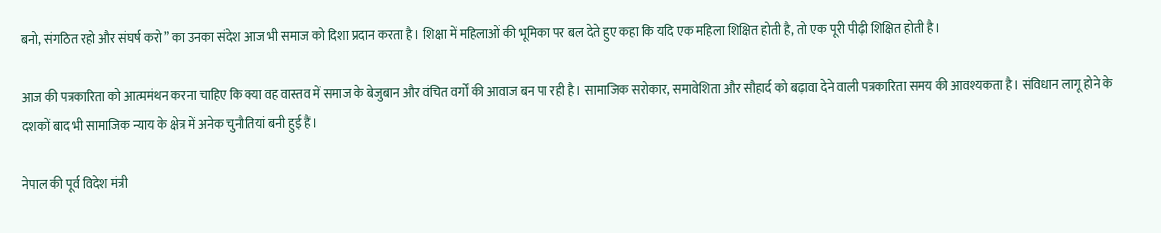बनो, संगठित रहो और संघर्ष करो” का उनका संदेश आज भी समाज को दिशा प्रदान करता है। शिक्षा में महिलाओं की भूमिका पर बल देते हुए कहा कि यदि एक महिला शिक्षित होती है, तो एक पूरी पीढ़ी शिक्षित होती है।

आज की पत्रकारिता को आत्ममंथन करना चाहिए कि क्या वह वास्तव में समाज के बेजुबान और वंचित वर्गों की आवाज बन पा रही है। सामाजिक सरोकार, समावेशिता और सौहार्द को बढ़ावा देने वाली पत्रकारिता समय की आवश्यकता है। संविधान लागू होने के दशकों बाद भी सामाजिक न्याय के क्षेत्र में अनेक चुनौतियां बनी हुई हैं।

नेपाल की पूर्व विदेश मंत्री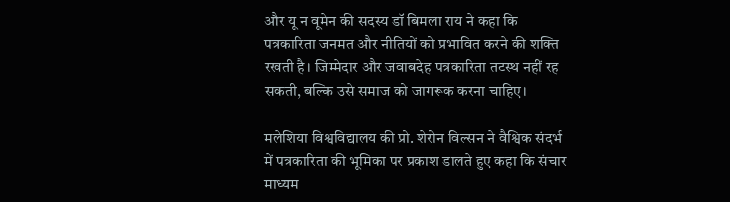और यू न वूमेन की सदस्य डॉ बिमला राय ने कहा कि पत्रकारिता जनमत और नीतियों को प्रभावित करने की शक्ति रखती है। जिम्मेदार और जवाबदेह पत्रकारिता तटस्थ नहीं रह सकती, बल्कि उसे समाज को जागरूक करना चाहिए।

मलेशिया विश्वविद्यालय की प्रो. शेरोन विल्सन ने वैश्विक संदर्भ में पत्रकारिता की भूमिका पर प्रकाश डालते हुए कहा कि संचार माध्यम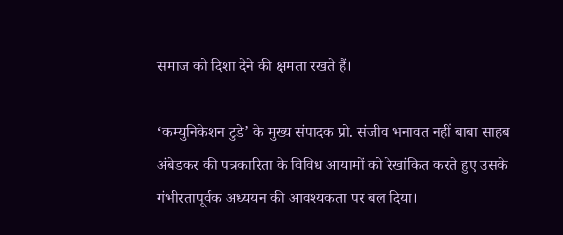समाज को दिशा देने की क्षमता रखते हैं।

‘कम्युनिकेशन टुडे’ के मुख्य संपादक प्रो. संजीव भनावत नहीं बाबा साहब अंबेडकर की पत्रकारिता के विविध आयामों को रेखांकित करते हुए उसके गंभीरतापूर्वक अध्ययन की आवश्यकता पर बल दिया।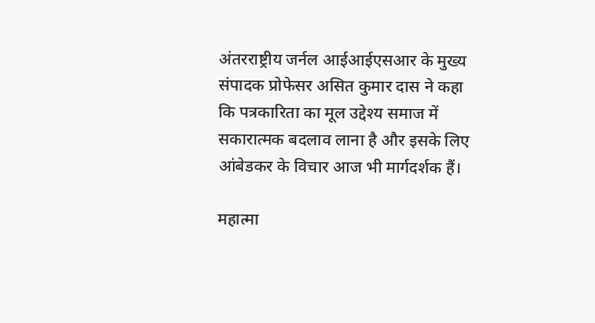अंतरराष्ट्रीय जर्नल आईआईएसआर के मुख्य संपादक प्रोफेसर असित कुमार दास ने कहा कि पत्रकारिता का मूल उद्देश्य समाज में सकारात्मक बदलाव लाना है और इसके लिए आंबेडकर के विचार आज भी मार्गदर्शक हैं।

महात्मा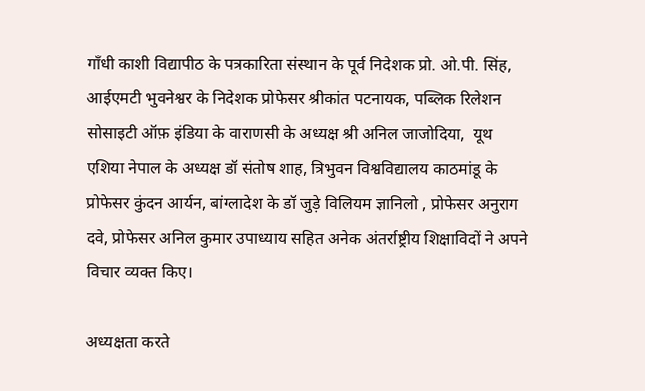गाँधी काशी विद्यापीठ के पत्रकारिता संस्थान के पूर्व निदेशक प्रो. ओ.पी. सिंह, आईएमटी भुवनेश्वर के निदेशक प्रोफेसर श्रीकांत पटनायक, पब्लिक रिलेशन सोसाइटी ऑफ़ इंडिया के वाराणसी के अध्यक्ष श्री अनिल जाजोदिया,  यूथ एशिया नेपाल के अध्यक्ष डॉ संतोष शाह, त्रिभुवन विश्वविद्यालय काठमांडू के प्रोफेसर कुंदन आर्यन, बांग्लादेश के डॉ जुड़े विलियम ज्ञानिलो , प्रोफेसर अनुराग दवे, प्रोफेसर अनिल कुमार उपाध्याय सहित अनेक अंतर्राष्ट्रीय शिक्षाविदों ने अपने विचार व्यक्त किए।

अध्यक्षता करते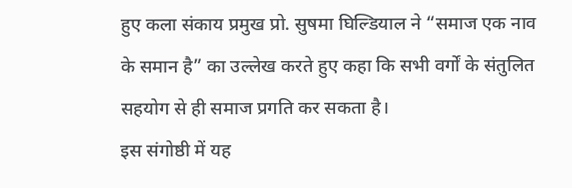हुए कला संकाय प्रमुख प्रो. सुषमा घिल्डियाल ने “समाज एक नाव के समान है” का उल्लेख करते हुए कहा कि सभी वर्गों के संतुलित सहयोग से ही समाज प्रगति कर सकता है।
इस संगोष्ठी में यह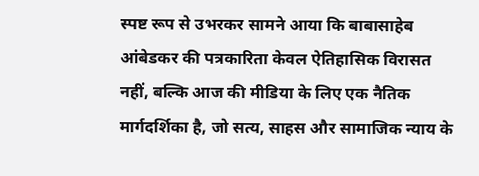स्पष्ट रूप से उभरकर सामने आया कि बाबासाहेब आंबेडकर की पत्रकारिता केवल ऐतिहासिक विरासत नहीं, बल्कि आज की मीडिया के लिए एक नैतिक मार्गदर्शिका है, जो सत्य, साहस और सामाजिक न्याय के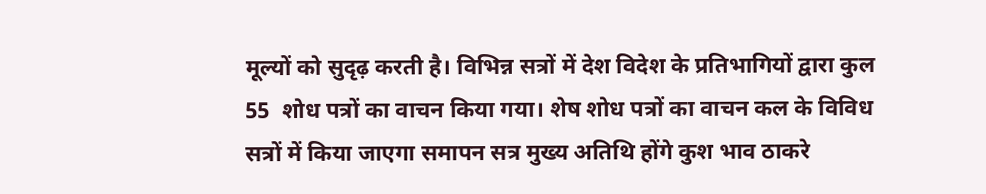मूल्यों को सुदृढ़ करती है। विभिन्न सत्रों में देश विदेश के प्रतिभागियों द्वारा कुल 55  शोध पत्रों का वाचन किया गया। शेष शोध पत्रों का वाचन कल के विविध सत्रों में किया जाएगा समापन सत्र मुख्य अतिथि होंगे कुश भाव ठाकरे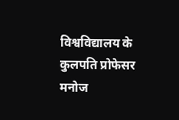विश्वविद्यालय के कुलपति प्रोफेसर मनोज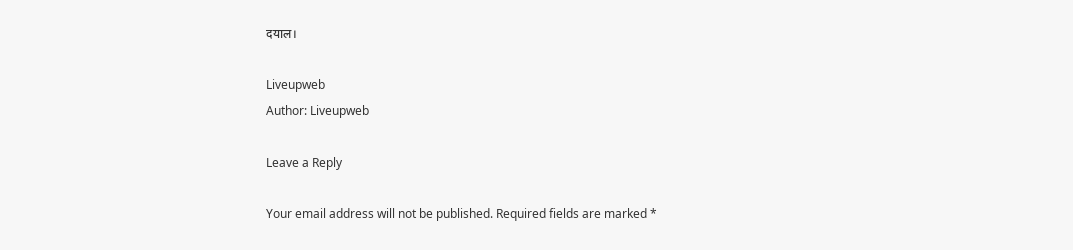दयाल।

Liveupweb
Author: Liveupweb

Leave a Reply

Your email address will not be published. Required fields are marked *